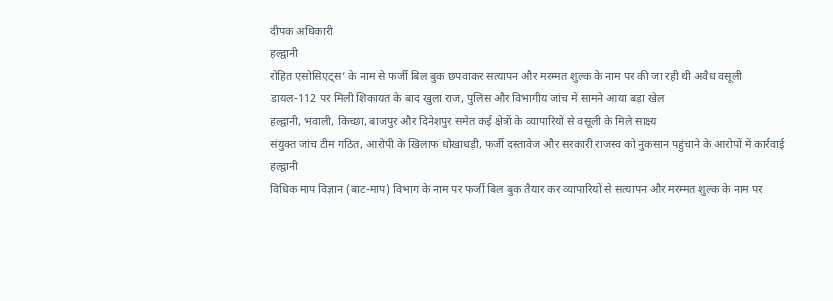दीपक अधिकारी
हल्द्वानी
रोहित एसोसिएट्स’ के नाम से फर्जी बिल बुक छपवाकर सत्यापन और मरम्मत शुल्क के नाम पर की जा रही थी अवैध वसूली
डायल-112 पर मिली शिकायत के बाद खुला राज, पुलिस और विभागीय जांच में सामने आया बड़ा खेल
हल्द्वानी, भवाली, किच्छा, बाजपुर और दिनेशपुर समेत कई क्षेत्रों के व्यापारियों से वसूली के मिले साक्ष्य
संयुक्त जांच टीम गठित, आरोपी के खिलाफ धोखाधड़ी, फर्जी दस्तावेज और सरकारी राजस्व को नुकसान पहुंचाने के आरोपों में कार्रवाई
हल्द्वानी
विधिक माप विज्ञान (बाट-माप) विभाग के नाम पर फर्जी बिल बुक तैयार कर व्यापारियों से सत्यापन और मरम्मत शुल्क के नाम पर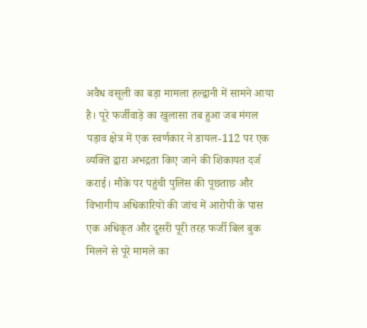अवैध वसूली का बड़ा मामला हल्द्वानी में सामने आया है। पूरे फर्जीवाड़े का खुलासा तब हुआ जब मंगल पड़ाव क्षेत्र में एक स्वर्णकार ने डायल-112 पर एक व्यक्ति द्वारा अभद्रता किए जाने की शिकायत दर्ज कराई। मौके पर पहुंची पुलिस की पूछताछ और विभागीय अधिकारियों की जांच में आरोपी के पास एक अधिकृत और दूसरी पूरी तरह फर्जी बिल बुक मिलने से पूरे मामले का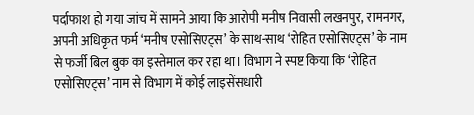पर्दाफाश हो गया जांच में सामने आया कि आरोपी मनीष निवासी लखनपुर, रामनगर, अपनी अधिकृत फर्म ‘मनीष एसोसिएट्स’ के साथ-साथ ‘रोहित एसोसिएट्स’ के नाम से फर्जी बिल बुक का इस्तेमाल कर रहा था। विभाग ने स्पष्ट किया कि ‘रोहित एसोसिएट्स’ नाम से विभाग में कोई लाइसेंसधारी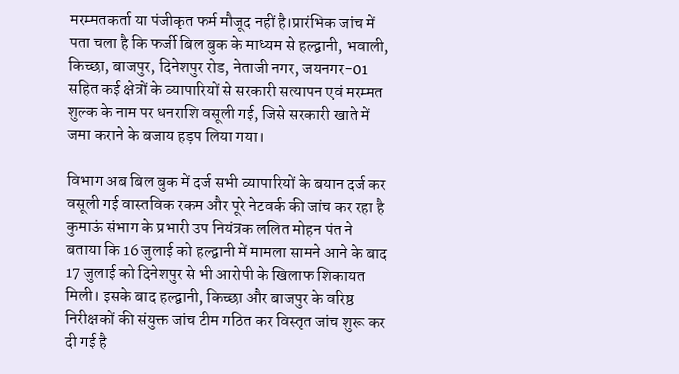मरम्मतकर्ता या पंजीकृत फर्म मौजूद नहीं है।प्रारंभिक जांच में पता चला है कि फर्जी बिल बुक के माध्यम से हल्द्वानी, भवाली, किच्छा, बाजपुर, दिनेशपुर रोड, नेताजी नगर, जयनगर-01 सहित कई क्षेत्रों के व्यापारियों से सरकारी सत्यापन एवं मरम्मत शुल्क के नाम पर धनराशि वसूली गई, जिसे सरकारी खाते में जमा कराने के बजाय हड़प लिया गया।

विभाग अब बिल बुक में दर्ज सभी व्यापारियों के बयान दर्ज कर वसूली गई वास्तविक रकम और पूरे नेटवर्क की जांच कर रहा है कुमाऊं संभाग के प्रभारी उप नियंत्रक ललित मोहन पंत ने बताया कि 16 जुलाई को हल्द्वानी में मामला सामने आने के बाद 17 जुलाई को दिनेशपुर से भी आरोपी के खिलाफ शिकायत मिली। इसके बाद हल्द्वानी, किच्छा और बाजपुर के वरिष्ठ निरीक्षकों की संयुक्त जांच टीम गठित कर विस्तृत जांच शुरू कर दी गई है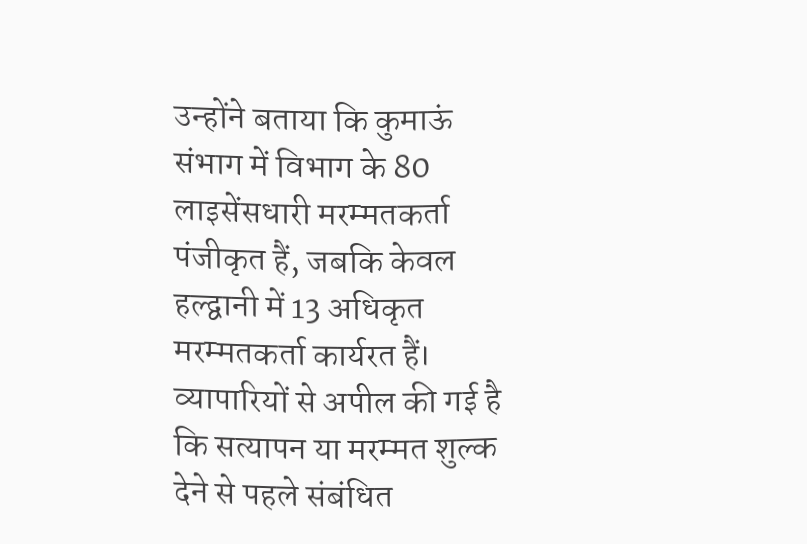उन्होंने बताया कि कुमाऊं संभाग में विभाग के 80 लाइसेंसधारी मरम्मतकर्ता पंजीकृत हैं, जबकि केवल हल्द्वानी में 13 अधिकृत मरम्मतकर्ता कार्यरत हैं। व्यापारियों से अपील की गई है कि सत्यापन या मरम्मत शुल्क देने से पहले संबंधित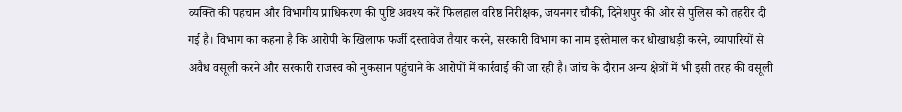व्यक्ति की पहचान और विभागीय प्राधिकरण की पुष्टि अवश्य करें फिलहाल वरिष्ठ निरीक्षक, जयनगर चौकी, दिनेशपुर की ओर से पुलिस को तहरीर दी गई है। विभाग का कहना है कि आरोपी के खिलाफ फर्जी दस्तावेज तैयार करने, सरकारी विभाग का नाम इस्तेमाल कर धोखाधड़ी करने, व्यापारियों से अवैध वसूली करने और सरकारी राजस्व को नुकसान पहुंचाने के आरोपों में कार्रवाई की जा रही है। जांच के दौरान अन्य क्षेत्रों में भी इसी तरह की वसूली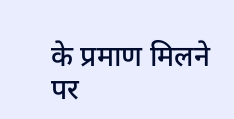के प्रमाण मिलने पर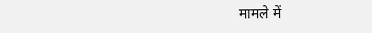मामले में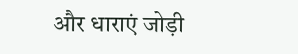और धाराएं जोड़ी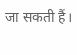जा सकती हैं।